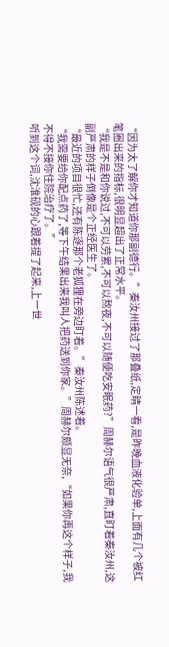“因为太了解你才知道你那副德行。”秦汝州接过了那叠纸,定睛一看,是昨晚血液化验单,上面有几个被红笔圈出来的指标,很明显超出了正常水平。
“我是不是和你说过,不可以劳累,不可以熬夜,不可以随便吃安眠药?”周赫尔语气很严肃,直盯着秦汝州,这副严肃的样子倒像是个正经医生了。
“最近的项目很忙,还有陈逐那个老狐狸在旁边盯着。”秦汝州陈述着。
“我需要给你配点药了,等下午结果出来我叫人把药送到你家。”周赫尔颇显无奈,“如果你再这个样子,我不得不接你住院治疗了。”
听到这个词,沈淮砚的心跟着提了起来,上一世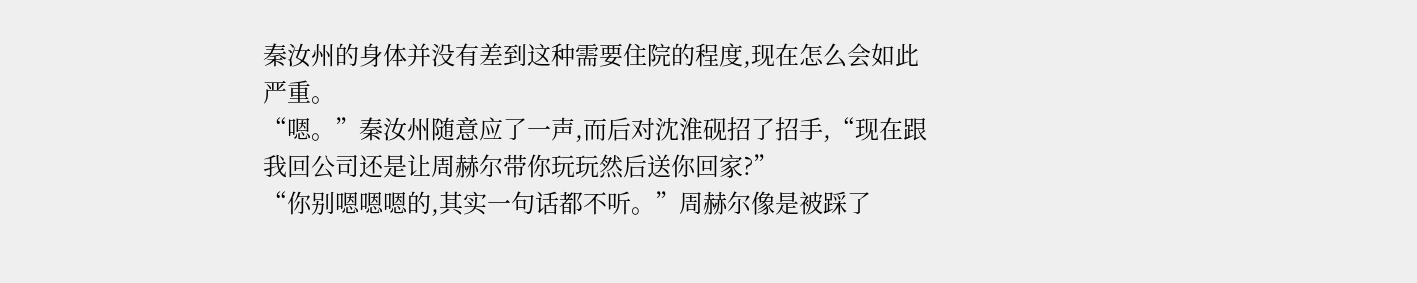秦汝州的身体并没有差到这种需要住院的程度,现在怎么会如此严重。
“嗯。”秦汝州随意应了一声,而后对沈淮砚招了招手,“现在跟我回公司还是让周赫尔带你玩玩然后送你回家?”
“你别嗯嗯嗯的,其实一句话都不听。”周赫尔像是被踩了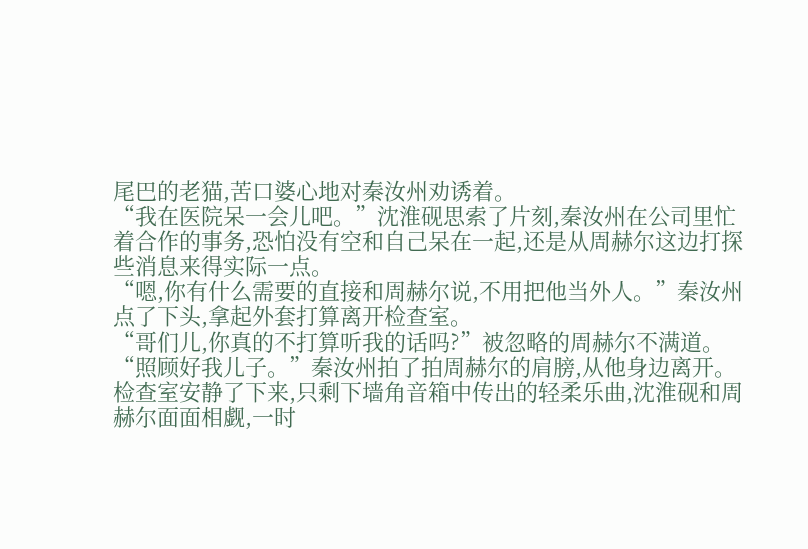尾巴的老猫,苦口婆心地对秦汝州劝诱着。
“我在医院呆一会儿吧。”沈淮砚思索了片刻,秦汝州在公司里忙着合作的事务,恐怕没有空和自己呆在一起,还是从周赫尔这边打探些消息来得实际一点。
“嗯,你有什么需要的直接和周赫尔说,不用把他当外人。”秦汝州点了下头,拿起外套打算离开检查室。
“哥们儿,你真的不打算听我的话吗?”被忽略的周赫尔不满道。
“照顾好我儿子。”秦汝州拍了拍周赫尔的肩膀,从他身边离开。
检查室安静了下来,只剩下墙角音箱中传出的轻柔乐曲,沈淮砚和周赫尔面面相觑,一时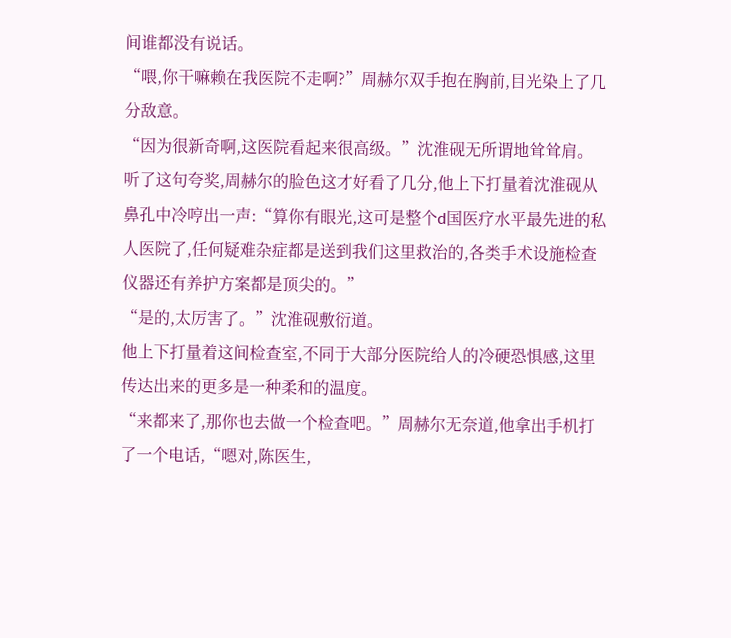间谁都没有说话。
“喂,你干嘛赖在我医院不走啊?”周赫尔双手抱在胸前,目光染上了几分敌意。
“因为很新奇啊,这医院看起来很高级。”沈淮砚无所谓地耸耸肩。
听了这句夸奖,周赫尔的脸色这才好看了几分,他上下打量着沈淮砚从鼻孔中冷哼出一声:“算你有眼光,这可是整个d国医疗水平最先进的私人医院了,任何疑难杂症都是送到我们这里救治的,各类手术设施检查仪器还有养护方案都是顶尖的。”
“是的,太厉害了。”沈淮砚敷衍道。
他上下打量着这间检查室,不同于大部分医院给人的冷硬恐惧感,这里传达出来的更多是一种柔和的温度。
“来都来了,那你也去做一个检查吧。”周赫尔无奈道,他拿出手机打了一个电话,“嗯对,陈医生,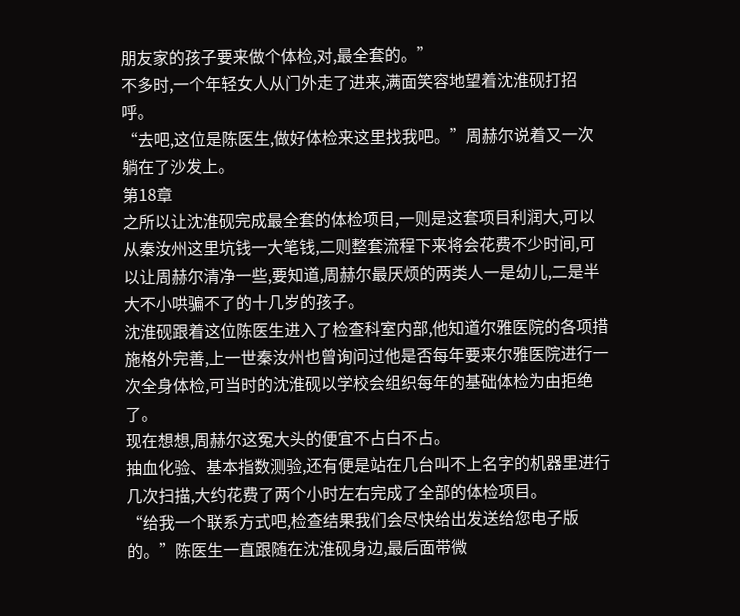朋友家的孩子要来做个体检,对,最全套的。”
不多时,一个年轻女人从门外走了进来,满面笑容地望着沈淮砚打招呼。
“去吧,这位是陈医生,做好体检来这里找我吧。”周赫尔说着又一次躺在了沙发上。
第18章
之所以让沈淮砚完成最全套的体检项目,一则是这套项目利润大,可以从秦汝州这里坑钱一大笔钱,二则整套流程下来将会花费不少时间,可以让周赫尔清净一些,要知道,周赫尔最厌烦的两类人一是幼儿,二是半大不小哄骗不了的十几岁的孩子。
沈淮砚跟着这位陈医生进入了检查科室内部,他知道尔雅医院的各项措施格外完善,上一世秦汝州也曾询问过他是否每年要来尔雅医院进行一次全身体检,可当时的沈淮砚以学校会组织每年的基础体检为由拒绝了。
现在想想,周赫尔这冤大头的便宜不占白不占。
抽血化验、基本指数测验,还有便是站在几台叫不上名字的机器里进行几次扫描,大约花费了两个小时左右完成了全部的体检项目。
“给我一个联系方式吧,检查结果我们会尽快给出发送给您电子版的。”陈医生一直跟随在沈淮砚身边,最后面带微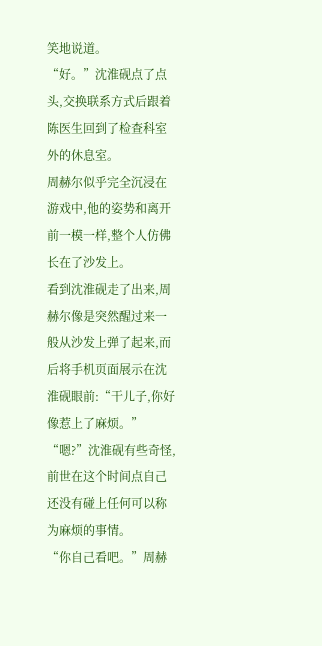笑地说道。
“好。”沈淮砚点了点头,交换联系方式后跟着陈医生回到了检查科室外的休息室。
周赫尔似乎完全沉浸在游戏中,他的姿势和离开前一模一样,整个人仿佛长在了沙发上。
看到沈淮砚走了出来,周赫尔像是突然醒过来一般从沙发上弹了起来,而后将手机页面展示在沈淮砚眼前:“干儿子,你好像惹上了麻烦。”
“嗯?”沈淮砚有些奇怪,前世在这个时间点自己还没有碰上任何可以称为麻烦的事情。
“你自己看吧。”周赫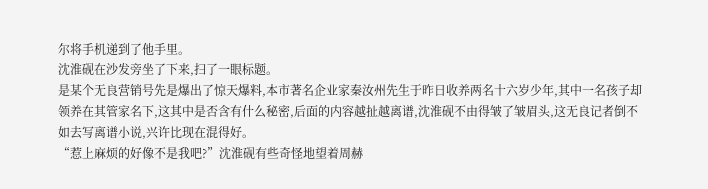尔将手机递到了他手里。
沈淮砚在沙发旁坐了下来,扫了一眼标题。
是某个无良营销号先是爆出了惊天爆料,本市著名企业家秦汝州先生于昨日收养两名十六岁少年,其中一名孩子却领养在其管家名下,这其中是否含有什么秘密,后面的内容越扯越离谱,沈淮砚不由得皱了皱眉头,这无良记者倒不如去写离谱小说,兴许比现在混得好。
“惹上麻烦的好像不是我吧?”沈淮砚有些奇怪地望着周赫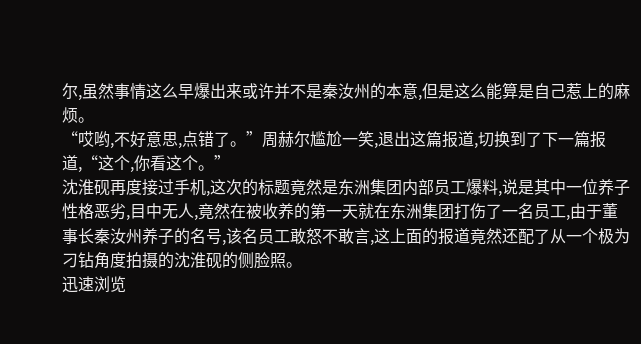尔,虽然事情这么早爆出来或许并不是秦汝州的本意,但是这么能算是自己惹上的麻烦。
“哎哟,不好意思,点错了。”周赫尔尴尬一笑,退出这篇报道,切换到了下一篇报道,“这个,你看这个。”
沈淮砚再度接过手机,这次的标题竟然是东洲集团内部员工爆料,说是其中一位养子性格恶劣,目中无人,竟然在被收养的第一天就在东洲集团打伤了一名员工,由于董事长秦汝州养子的名号,该名员工敢怒不敢言,这上面的报道竟然还配了从一个极为刁钻角度拍摄的沈淮砚的侧脸照。
迅速浏览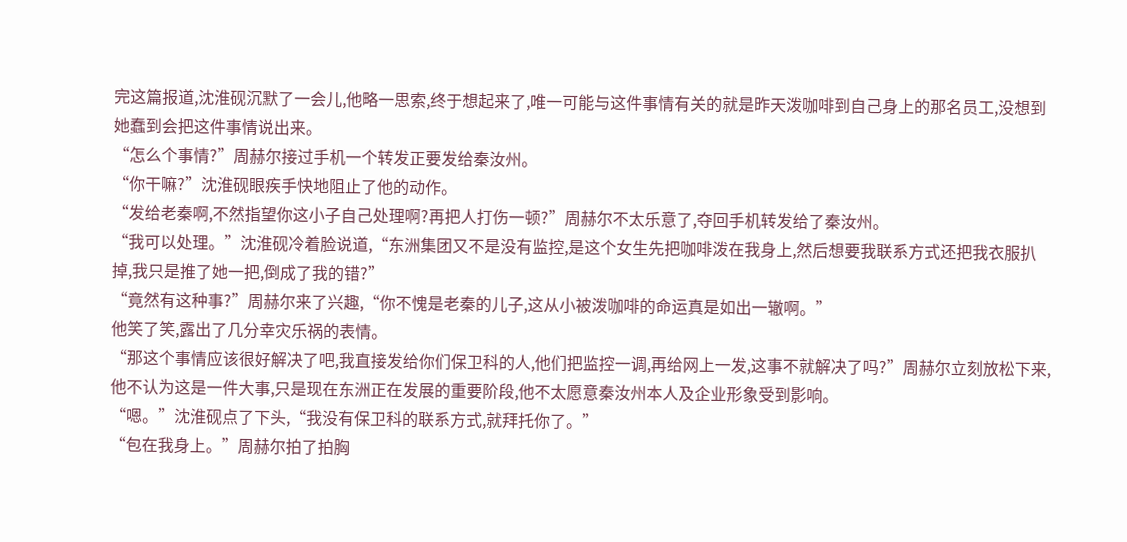完这篇报道,沈淮砚沉默了一会儿,他略一思索,终于想起来了,唯一可能与这件事情有关的就是昨天泼咖啡到自己身上的那名员工,没想到她蠢到会把这件事情说出来。
“怎么个事情?”周赫尔接过手机一个转发正要发给秦汝州。
“你干嘛?”沈淮砚眼疾手快地阻止了他的动作。
“发给老秦啊,不然指望你这小子自己处理啊?再把人打伤一顿?”周赫尔不太乐意了,夺回手机转发给了秦汝州。
“我可以处理。”沈淮砚冷着脸说道,“东洲集团又不是没有监控,是这个女生先把咖啡泼在我身上,然后想要我联系方式还把我衣服扒掉,我只是推了她一把,倒成了我的错?”
“竟然有这种事?”周赫尔来了兴趣,“你不愧是老秦的儿子,这从小被泼咖啡的命运真是如出一辙啊。”
他笑了笑,露出了几分幸灾乐祸的表情。
“那这个事情应该很好解决了吧,我直接发给你们保卫科的人,他们把监控一调,再给网上一发,这事不就解决了吗?”周赫尔立刻放松下来,他不认为这是一件大事,只是现在东洲正在发展的重要阶段,他不太愿意秦汝州本人及企业形象受到影响。
“嗯。”沈淮砚点了下头,“我没有保卫科的联系方式,就拜托你了。”
“包在我身上。”周赫尔拍了拍胸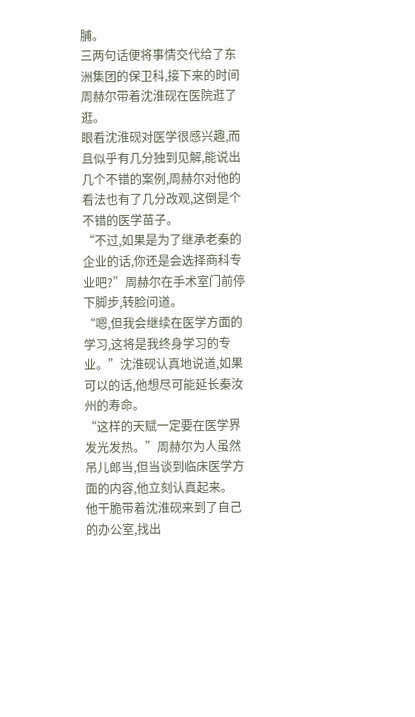脯。
三两句话便将事情交代给了东洲集团的保卫科,接下来的时间周赫尔带着沈淮砚在医院逛了逛。
眼看沈淮砚对医学很感兴趣,而且似乎有几分独到见解,能说出几个不错的案例,周赫尔对他的看法也有了几分改观,这倒是个不错的医学苗子。
“不过,如果是为了继承老秦的企业的话,你还是会选择商科专业吧?”周赫尔在手术室门前停下脚步,转脸问道。
“嗯,但我会继续在医学方面的学习,这将是我终身学习的专业。”沈淮砚认真地说道,如果可以的话,他想尽可能延长秦汝州的寿命。
“这样的天赋一定要在医学界发光发热。”周赫尔为人虽然吊儿郎当,但当谈到临床医学方面的内容,他立刻认真起来。
他干脆带着沈淮砚来到了自己的办公室,找出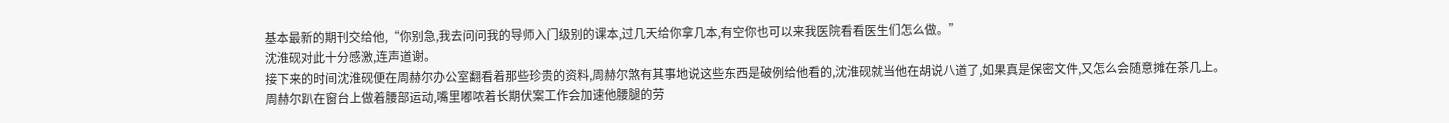基本最新的期刊交给他,“你别急,我去问问我的导师入门级别的课本,过几天给你拿几本,有空你也可以来我医院看看医生们怎么做。”
沈淮砚对此十分感激,连声道谢。
接下来的时间沈淮砚便在周赫尔办公室翻看着那些珍贵的资料,周赫尔煞有其事地说这些东西是破例给他看的,沈淮砚就当他在胡说八道了,如果真是保密文件,又怎么会随意摊在茶几上。
周赫尔趴在窗台上做着腰部运动,嘴里嘟哝着长期伏案工作会加速他腰腿的劳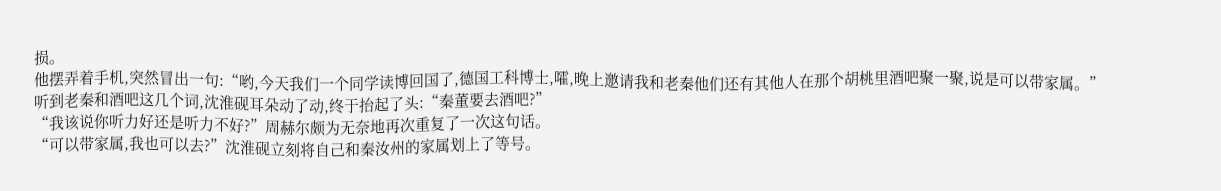损。
他摆弄着手机,突然冒出一句:“哟,今天我们一个同学读博回国了,德国工科博士,嚯,晚上邀请我和老秦他们还有其他人在那个胡桃里酒吧聚一聚,说是可以带家属。”
听到老秦和酒吧这几个词,沈淮砚耳朵动了动,终于抬起了头:“秦董要去酒吧?”
“我该说你听力好还是听力不好?”周赫尔颇为无奈地再次重复了一次这句话。
“可以带家属,我也可以去?”沈淮砚立刻将自己和秦汝州的家属划上了等号。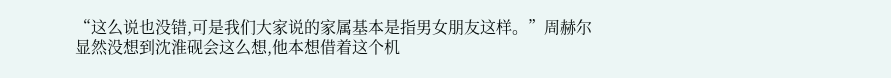“这么说也没错,可是我们大家说的家属基本是指男女朋友这样。”周赫尔显然没想到沈淮砚会这么想,他本想借着这个机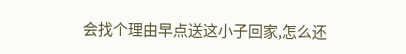会找个理由早点送这小子回家,怎么还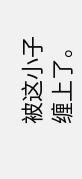被这小子缠上了。